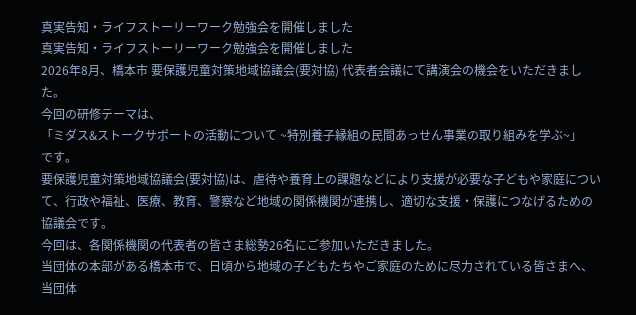真実告知・ライフストーリーワーク勉強会を開催しました
真実告知・ライフストーリーワーク勉強会を開催しました
2026年8月、橋本市 要保護児童対策地域協議会(要対協) 代表者会議にて講演会の機会をいただきました。
今回の研修テーマは、
「ミダス&ストークサポートの活動について ~特別養子縁組の民間あっせん事業の取り組みを学ぶ~」
です。
要保護児童対策地域協議会(要対協)は、虐待や養育上の課題などにより支援が必要な子どもや家庭について、行政や福祉、医療、教育、警察など地域の関係機関が連携し、適切な支援・保護につなげるための協議会です。
今回は、各関係機関の代表者の皆さま総勢26名にご参加いただきました。
当団体の本部がある橋本市で、日頃から地域の子どもたちやご家庭のために尽力されている皆さまへ、当団体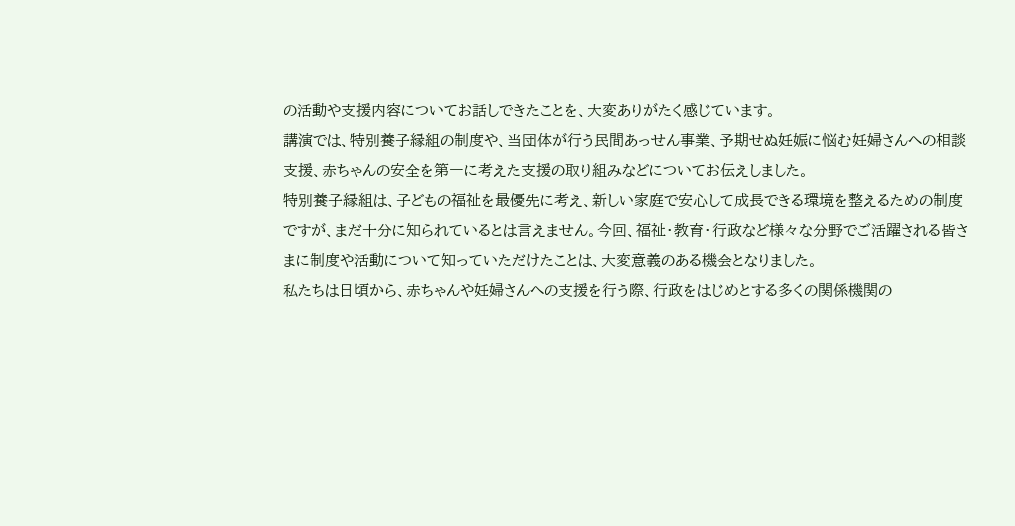の活動や支援内容についてお話しできたことを、大変ありがたく感じています。
講演では、特別養子縁組の制度や、当団体が行う民間あっせん事業、予期せぬ妊娠に悩む妊婦さんへの相談支援、赤ちゃんの安全を第一に考えた支援の取り組みなどについてお伝えしました。
特別養子縁組は、子どもの福祉を最優先に考え、新しい家庭で安心して成長できる環境を整えるための制度ですが、まだ十分に知られているとは言えません。今回、福祉・教育・行政など様々な分野でご活躍される皆さまに制度や活動について知っていただけたことは、大変意義のある機会となりました。
私たちは日頃から、赤ちゃんや妊婦さんへの支援を行う際、行政をはじめとする多くの関係機関の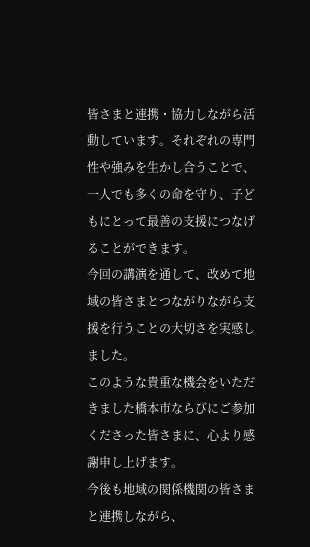皆さまと連携・協力しながら活動しています。それぞれの専門性や強みを生かし合うことで、一人でも多くの命を守り、子どもにとって最善の支援につなげることができます。
今回の講演を通して、改めて地域の皆さまとつながりながら支援を行うことの大切さを実感しました。
このような貴重な機会をいただきました橋本市ならびにご参加くださった皆さまに、心より感謝申し上げます。
今後も地域の関係機関の皆さまと連携しながら、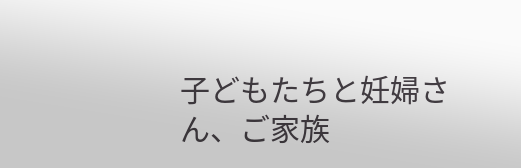子どもたちと妊婦さん、ご家族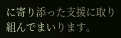に寄り添った支援に取り組んでまいります。